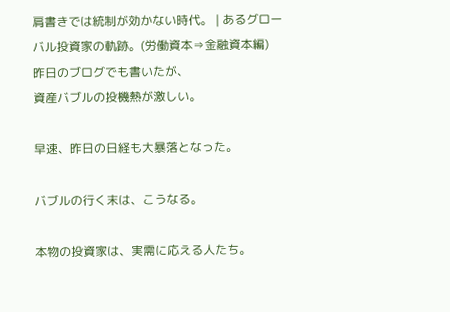肩書きでは統制が効かない時代。 | あるグローバル投資家の軌跡。(労働資本⇒金融資本編)
昨日のブログでも書いたが、
資産バブルの投機熱が激しい。

早速、昨日の日経も大暴落となった。

バブルの行く末は、こうなる。

本物の投資家は、実需に応える人たち。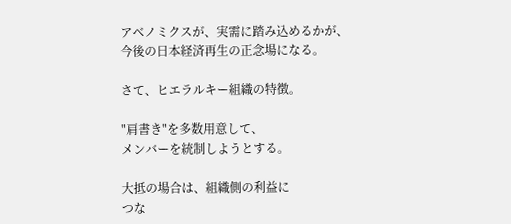アベノミクスが、実需に踏み込めるかが、
今後の日本経済再生の正念場になる。

さて、ヒエラルキー組織の特徴。

"肩書き"を多数用意して、
メンバーを統制しようとする。

大抵の場合は、組織側の利益に
つな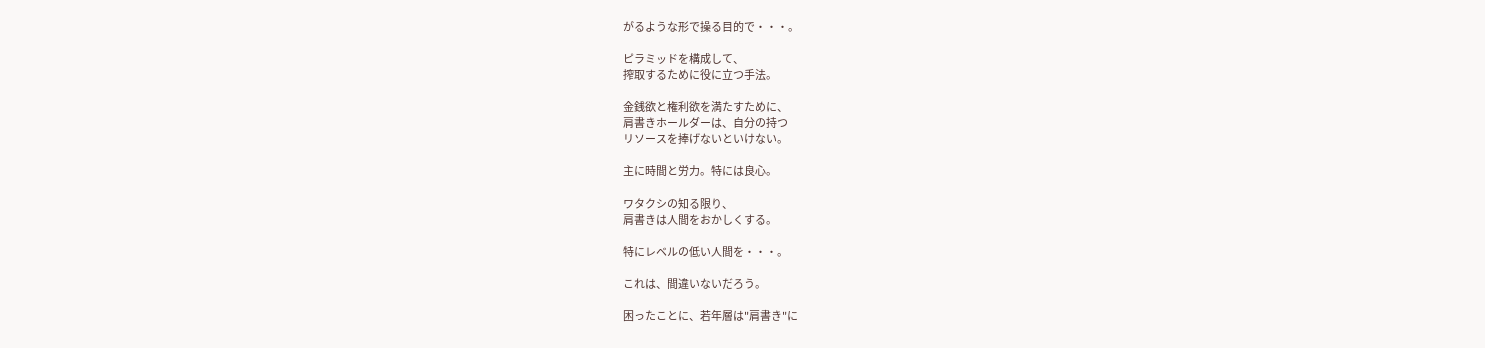がるような形で操る目的で・・・。

ピラミッドを構成して、
搾取するために役に立つ手法。

金銭欲と権利欲を満たすために、
肩書きホールダーは、自分の持つ
リソースを捧げないといけない。

主に時間と労力。特には良心。

ワタクシの知る限り、
肩書きは人間をおかしくする。

特にレベルの低い人間を・・・。

これは、間違いないだろう。

困ったことに、若年層は"肩書き"に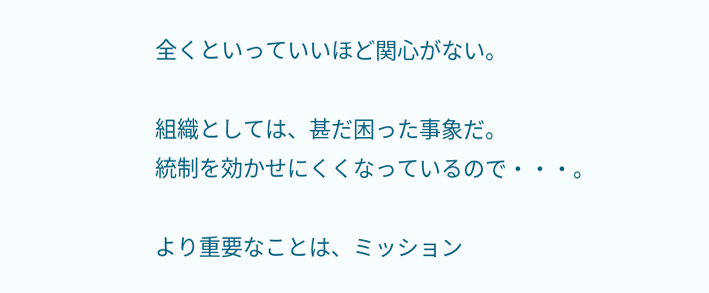全くといっていいほど関心がない。

組織としては、甚だ困った事象だ。
統制を効かせにくくなっているので・・・。

より重要なことは、ミッション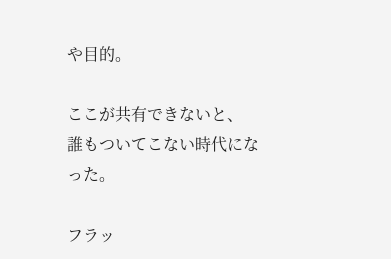や目的。

ここが共有できないと、
誰もついてこない時代になった。

フラッ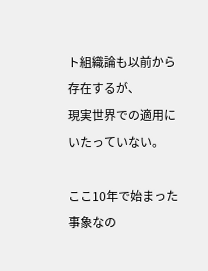ト組織論も以前から存在するが、
現実世界での適用にいたっていない。

ここ10年で始まった事象なの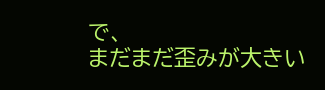で、
まだまだ歪みが大きい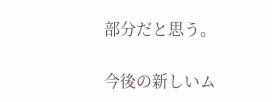部分だと思う。

今後の新しいム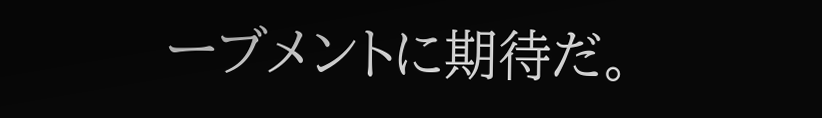ーブメントに期待だ。